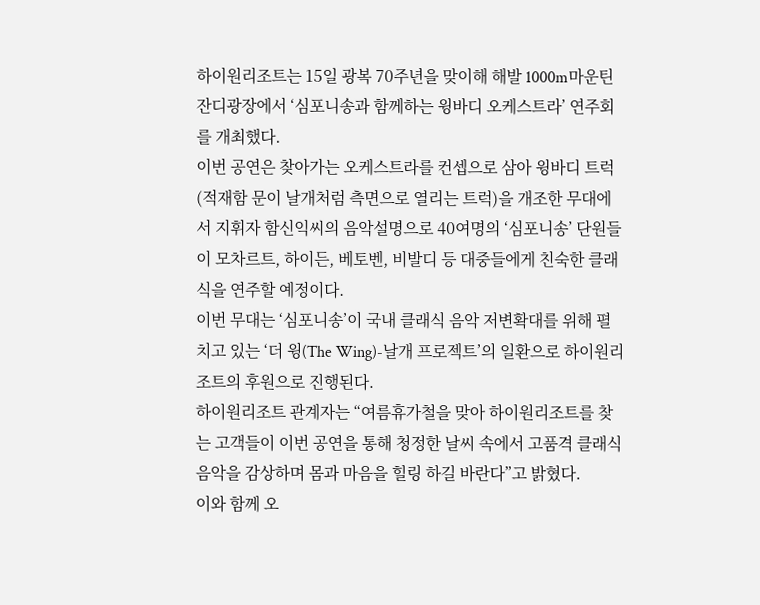하이원리조트는 15일 광복 70주년을 맞이해 해발 1000m마운틴잔디광장에서 ‘심포니송과 함께하는 윙바디 오케스트라’ 연주회를 개최했다.
이번 공연은 찾아가는 오케스트라를 컨셉으로 삼아 윙바디 트럭(적재함 문이 날개처럼 측면으로 열리는 트럭)을 개조한 무대에서 지휘자 함신익씨의 음악설명으로 40여명의 ‘심포니송’ 단원들이 모차르트, 하이든, 베토벤, 비발디 등 대중들에게 친숙한 클래식을 연주할 예정이다.
이번 무대는 ‘심포니송’이 국내 클래식 음악 저변확대를 위해 펼치고 있는 ‘더 윙(The Wing)-날개 프로젝트’의 일환으로 하이원리조트의 후원으로 진행된다.
하이원리조트 관계자는 “여름휴가철을 맞아 하이원리조트를 찾는 고객들이 이번 공연을 통해 청정한 날씨 속에서 고품격 클래식음악을 감상하며 몸과 마음을 힐링 하길 바란다”고 밝혔다.
이와 함께 오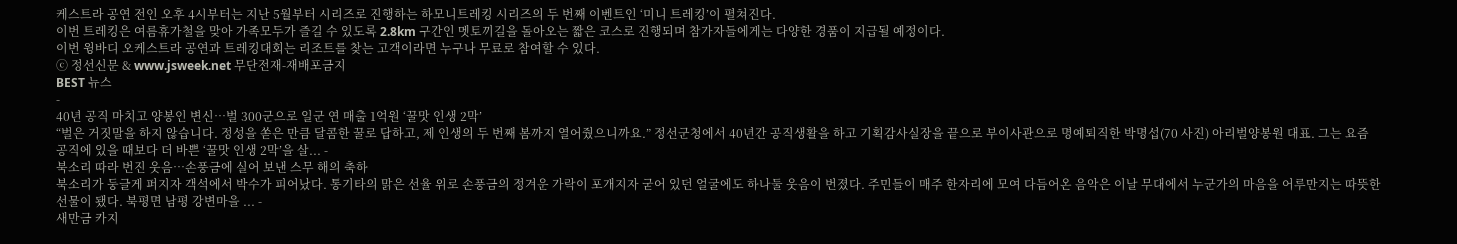케스트라 공연 전인 오후 4시부터는 지난 5월부터 시리즈로 진행하는 하모니트레킹 시리즈의 두 번째 이벤트인 ‘미니 트레킹’이 펼쳐진다.
이번 트레킹은 여름휴가철을 맞아 가족모두가 즐길 수 있도록 2.8km 구간인 멧토끼길을 돌아오는 짧은 코스로 진행되며 참가자들에게는 다양한 경품이 지급될 예정이다.
이번 윙바디 오케스트라 공연과 트레킹대회는 리조트를 찾는 고객이라면 누구나 무료로 참여할 수 있다.
ⓒ 정선신문 & www.jsweek.net 무단전재-재배포금지
BEST 뉴스
-
40년 공직 마치고 양봉인 변신…벌 300군으로 일군 연 매출 1억원 ‘꿀맛 인생 2막’
“벌은 거짓말을 하지 않습니다. 정성을 쏟은 만큼 달콤한 꿀로 답하고, 제 인생의 두 번째 봄까지 열어줬으니까요.” 정선군청에서 40년간 공직생활을 하고 기획감사실장을 끝으로 부이사관으로 명예퇴직한 박명섭(70 사진) 아리벌양봉원 대표. 그는 요즘 공직에 있을 때보다 더 바쁜 ‘꿀맛 인생 2막’을 살... -
북소리 따라 번진 웃음…손풍금에 실어 보낸 스무 해의 축하
북소리가 둥글게 퍼지자 객석에서 박수가 피어났다. 통기타의 맑은 선율 위로 손풍금의 정겨운 가락이 포개지자 굳어 있던 얼굴에도 하나둘 웃음이 번졌다. 주민들이 매주 한자리에 모여 다듬어온 음악은 이날 무대에서 누군가의 마음을 어루만지는 따뜻한 선물이 됐다. 북평면 남평 강변마을 ... -
새만금 카지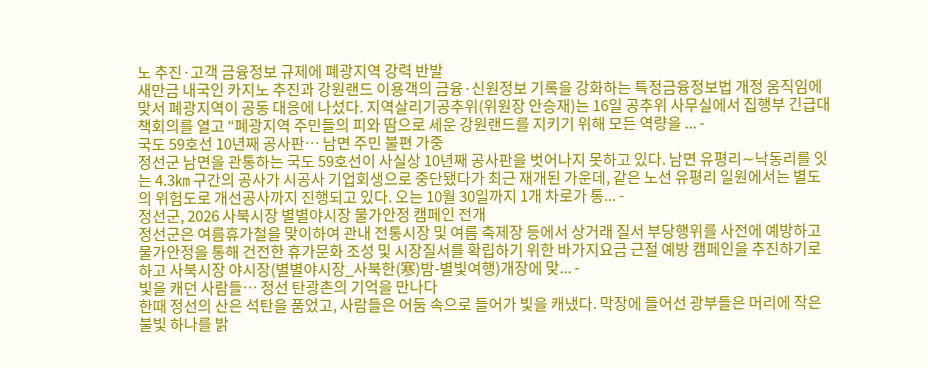노 추진·고객 금융정보 규제에 폐광지역 강력 반발
새만금 내국인 카지노 추진과 강원랜드 이용객의 금융·신원정보 기록을 강화하는 특정금융정보법 개정 움직임에 맞서 폐광지역이 공동 대응에 나섰다. 지역살리기공추위(위원장 안승재)는 16일 공추위 사무실에서 집행부 긴급대책회의를 열고 “폐광지역 주민들의 피와 땀으로 세운 강원랜드를 지키기 위해 모든 역량을 ... -
국도 59호선 10년째 공사판… 남면 주민 불편 가중
정선군 남면을 관통하는 국도 59호선이 사실상 10년째 공사판을 벗어나지 못하고 있다. 남면 유평리∼낙동리를 잇는 4.3㎞ 구간의 공사가 시공사 기업회생으로 중단됐다가 최근 재개된 가운데, 같은 노선 유평리 일원에서는 별도의 위험도로 개선공사까지 진행되고 있다. 오는 10월 30일까지 1개 차로가 통... -
정선군, 2026 사북시장 별별야시장 물가안정 캠페인 전개
정선군은 여름휴가철을 맞이하여 관내 전통시장 및 여름 축제장 등에서 상거래 질서 부당행위를 사전에 예방하고 물가안정을 통해 건전한 휴가문화 조성 및 시장질서를 확립하기 위한 바가지요금 근절 예방 캠페인을 추진하기로 하고 사북시장 야시장(별별야시장_사북한(寒)밤-별빛여행)개장에 맞... -
빛을 캐던 사람들… 정선 탄광촌의 기억을 만나다
한때 정선의 산은 석탄을 품었고, 사람들은 어둠 속으로 들어가 빛을 캐냈다. 막장에 들어선 광부들은 머리에 작은 불빛 하나를 밝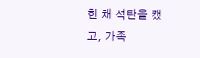힌 채 석탄을 캤고, 가족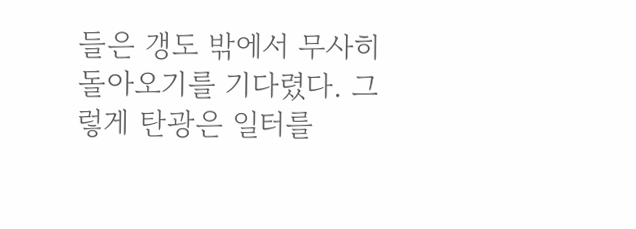들은 갱도 밖에서 무사히 돌아오기를 기다렸다. 그렇게 탄광은 일터를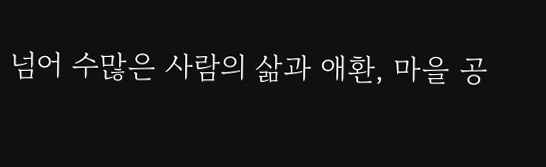넘어 수많은 사람의 삶과 애환, 마을 공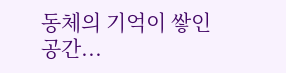동체의 기억이 쌓인 공간...